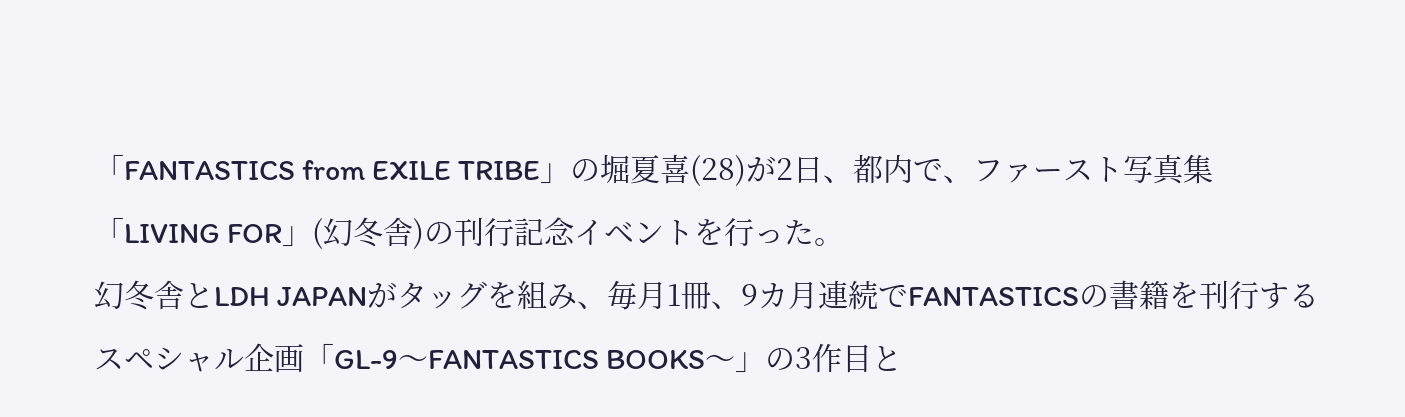「FANTASTICS from EXILE TRIBE」の堀夏喜(28)が2日、都内で、ファースト写真集「LIVING FOR」(幻冬舎)の刊行記念イベントを行った。
幻冬舎とLDH JAPANがタッグを組み、毎月1冊、9カ月連続でFANTASTICSの書籍を刊行するスペシャル企画「GL-9〜FANTASTICS BOOKS〜」の3作目と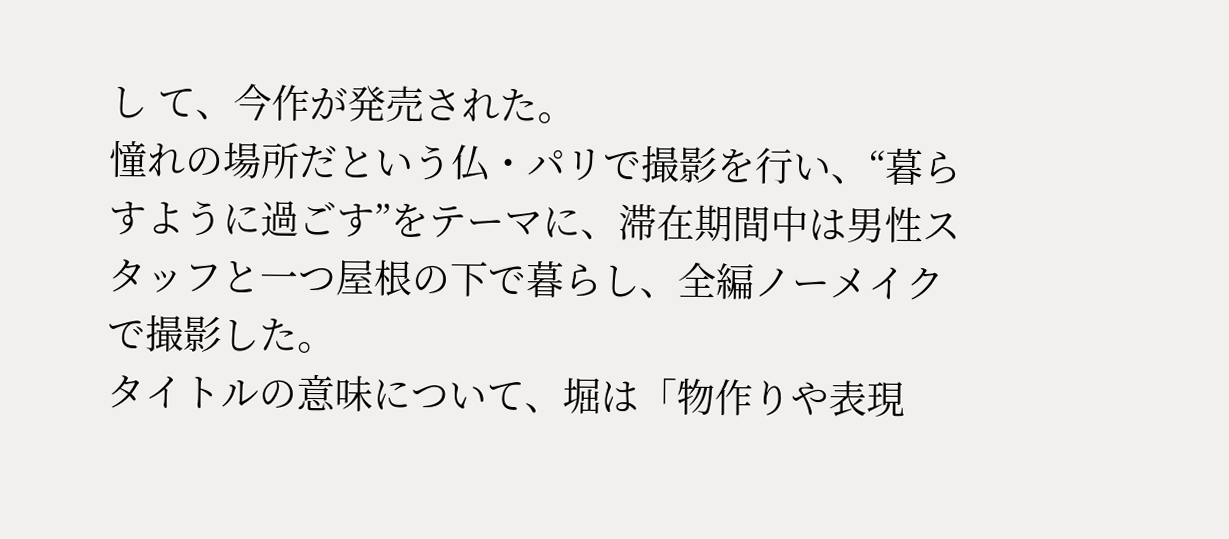し て、今作が発売された。
憧れの場所だという仏・パリで撮影を行い、“暮らすように過ごす”をテーマに、滞在期間中は男性スタッフと一つ屋根の下で暮らし、全編ノーメイクで撮影した。
タイトルの意味について、堀は「物作りや表現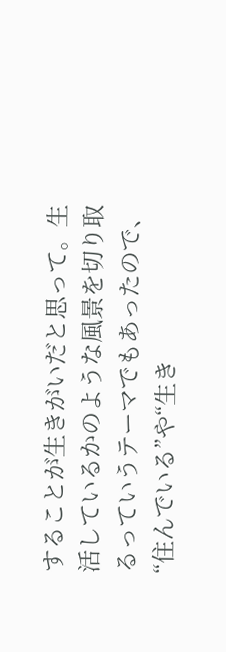することが生きがいだと思って。生活しているかのような風景を切り取るっていうテーマでもあったので、“住んでいる”や“生き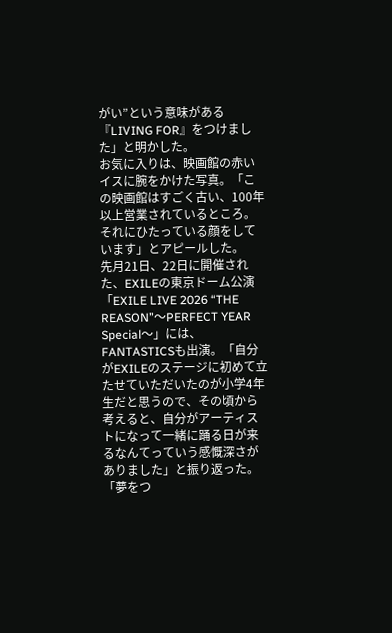がい”という意味がある『LIVING FOR』をつけました」と明かした。
お気に入りは、映画館の赤いイスに腕をかけた写真。「この映画館はすごく古い、100年以上営業されているところ。それにひたっている顔をしています」とアピールした。
先月21日、22日に開催された、EXILEの東京ドーム公演「EXILE LIVE 2026 “THE REASON”〜PERFECT YEAR Special〜」には、FANTASTICSも出演。「自分がEXILEのステージに初めて立たせていただいたのが小学4年生だと思うので、その頃から考えると、自分がアーティストになって一緒に踊る日が来るなんてっていう感慨深さがありました」と振り返った。「夢をつ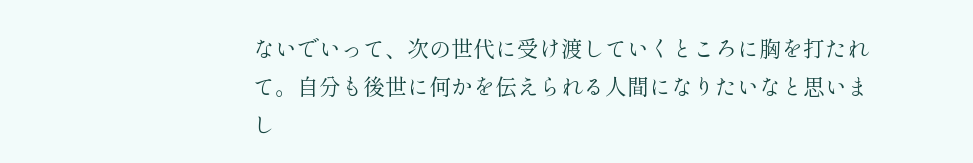ないでいって、次の世代に受け渡していくところに胸を打たれて。自分も後世に何かを伝えられる人間になりたいなと思いまし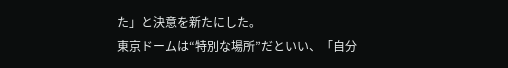た」と決意を新たにした。
東京ドームは“特別な場所”だといい、「自分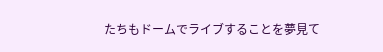たちもドームでライブすることを夢見て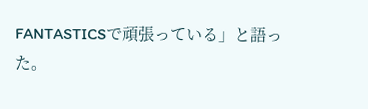FANTASTICSで頑張っている」と語った。